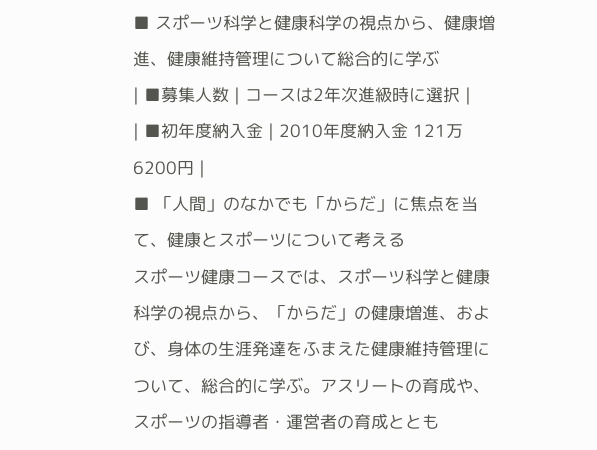■ スポーツ科学と健康科学の視点から、健康増進、健康維持管理について総合的に学ぶ
| ■募集人数 | コースは2年次進級時に選択 |
| ■初年度納入金 | 2010年度納入金 121万6200円 |
■ 「人間」のなかでも「からだ」に焦点を当て、健康とスポーツについて考える
スポーツ健康コースでは、スポーツ科学と健康科学の視点から、「からだ」の健康増進、および、身体の生涯発達をふまえた健康維持管理について、総合的に学ぶ。アスリートの育成や、スポーツの指導者・運営者の育成ととも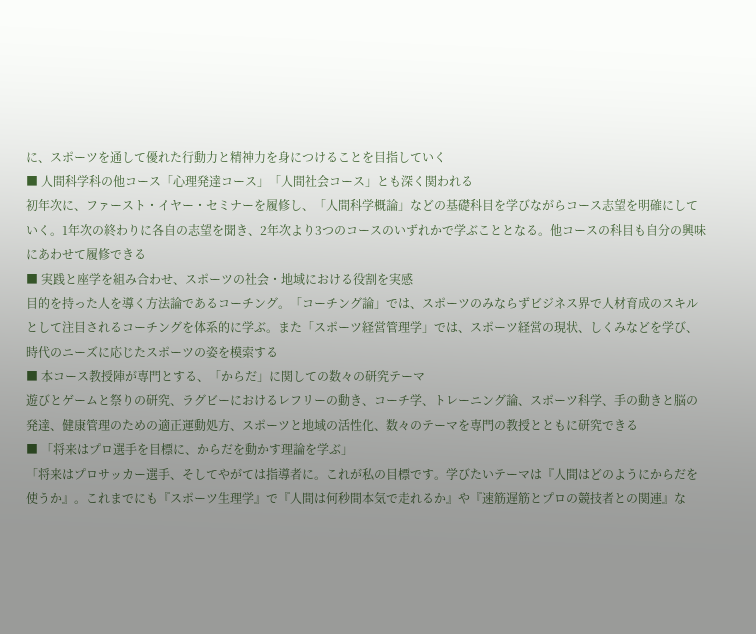に、スポーツを通して優れた行動力と精神力を身につけることを目指していく
■ 人間科学科の他コース「心理発達コース」「人間社会コース」とも深く関われる
初年次に、ファースト・イヤー・セミナーを履修し、「人間科学概論」などの基礎科目を学びながらコース志望を明確にしていく。1年次の終わりに各自の志望を聞き、2年次より3つのコースのいずれかで学ぶこととなる。他コースの科目も自分の興味にあわせて履修できる
■ 実践と座学を組み合わせ、スポーツの社会・地域における役割を実感
目的を持った人を導く方法論であるコーチング。「コーチング論」では、スポーツのみならずビジネス界で人材育成のスキルとして注目されるコーチングを体系的に学ぶ。また「スポーツ経営管理学」では、スポーツ経営の現状、しくみなどを学び、時代のニーズに応じたスポーツの姿を模索する
■ 本コース教授陣が専門とする、「からだ」に関しての数々の研究テーマ
遊びとゲームと祭りの研究、ラグビーにおけるレフリーの動き、コーチ学、トレーニング論、スポーツ科学、手の動きと脳の発達、健康管理のための適正運動処方、スポーツと地域の活性化、数々のテーマを専門の教授とともに研究できる
■ 「将来はプロ選手を目標に、からだを動かす理論を学ぶ」
「将来はプロサッカー選手、そしてやがては指導者に。これが私の目標です。学びたいテーマは『人間はどのようにからだを使うか』。これまでにも『スポーツ生理学』で『人間は何秒間本気で走れるか』や『速筋遅筋とプロの競技者との関連』な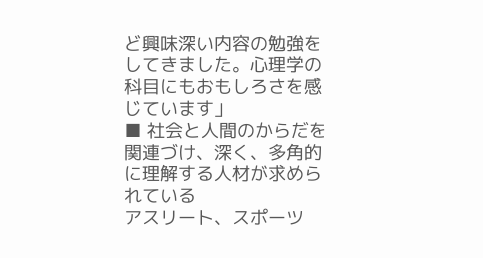ど興味深い内容の勉強をしてきました。心理学の科目にもおもしろさを感じています」
■ 社会と人間のからだを関連づけ、深く、多角的に理解する人材が求められている
アスリート、スポーツ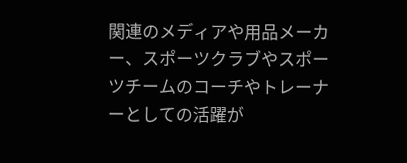関連のメディアや用品メーカー、スポーツクラブやスポーツチームのコーチやトレーナーとしての活躍が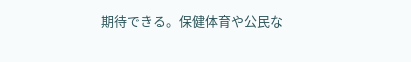期待できる。保健体育や公民な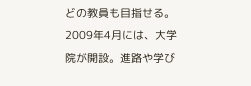どの教員も目指せる。2009年4月には、大学院が開設。進路や学び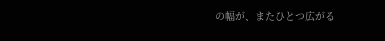の幅が、またひとつ広がる